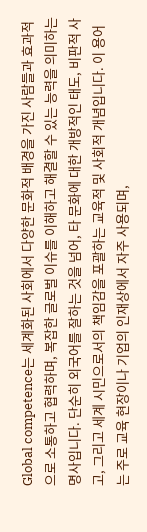Global competence는 세계화된 사회에서 다양한 문화적 배경을 가진 사람들과 효과적으로 소통하고 협력하며, 복잡한 글로벌 이슈를 이해하고 해결할 수 있는 능력을 의미하는 명사입니다. 단순히 외국어를 잘하는 것을 넘어, 타 문화에 대한 개방적인 태도, 비판적 사고, 그리고 세계 시민으로서의 책임감을 포괄하는 교육적 및 사회적 개념입니다. 이 용어는 주로 교육 현장이나 기업의 인재상에서 자주 사용되며,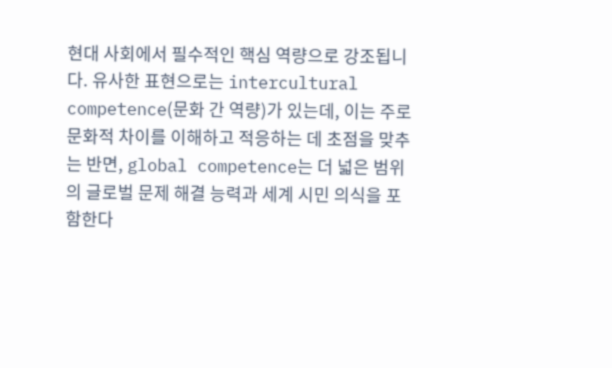현대 사회에서 필수적인 핵심 역량으로 강조됩니다. 유사한 표현으로는 intercultural competence(문화 간 역량)가 있는데, 이는 주로 문화적 차이를 이해하고 적응하는 데 초점을 맞추는 반면, global competence는 더 넓은 범위의 글로벌 문제 해결 능력과 세계 시민 의식을 포함한다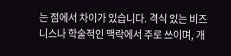는 점에서 차이가 있습니다. 격식 있는 비즈니스나 학술적인 맥락에서 주로 쓰이며, 개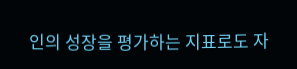인의 성장을 평가하는 지표로도 자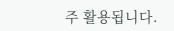주 활용됩니다.